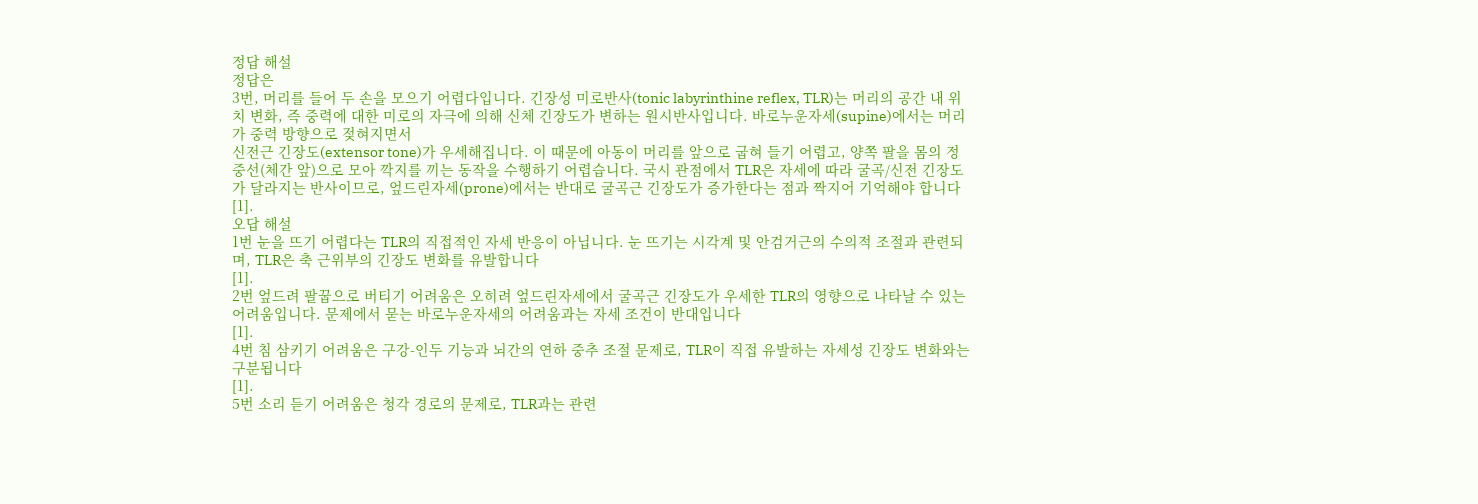정답 해설
정답은
3번, 머리를 들어 두 손을 모으기 어렵다입니다. 긴장성 미로반사(tonic labyrinthine reflex, TLR)는 머리의 공간 내 위치 변화, 즉 중력에 대한 미로의 자극에 의해 신체 긴장도가 변하는 원시반사입니다. 바로누운자세(supine)에서는 머리가 중력 방향으로 젖혀지면서
신전근 긴장도(extensor tone)가 우세해집니다. 이 때문에 아동이 머리를 앞으로 굽혀 들기 어렵고, 양쪽 팔을 몸의 정중선(체간 앞)으로 모아 깍지를 끼는 동작을 수행하기 어렵습니다. 국시 관점에서 TLR은 자세에 따라 굴곡/신전 긴장도가 달라지는 반사이므로, 엎드린자세(prone)에서는 반대로 굴곡근 긴장도가 증가한다는 점과 짝지어 기억해야 합니다
[1].
오답 해설
1번 눈을 뜨기 어렵다는 TLR의 직접적인 자세 반응이 아닙니다. 눈 뜨기는 시각계 및 안검거근의 수의적 조절과 관련되며, TLR은 축 근위부의 긴장도 변화를 유발합니다
[1].
2번 엎드려 팔꿉으로 버티기 어려움은 오히려 엎드린자세에서 굴곡근 긴장도가 우세한 TLR의 영향으로 나타날 수 있는 어려움입니다. 문제에서 묻는 바로누운자세의 어려움과는 자세 조건이 반대입니다
[1].
4번 침 삼키기 어려움은 구강-인두 기능과 뇌간의 연하 중추 조절 문제로, TLR이 직접 유발하는 자세성 긴장도 변화와는 구분됩니다
[1].
5번 소리 듣기 어려움은 청각 경로의 문제로, TLR과는 관련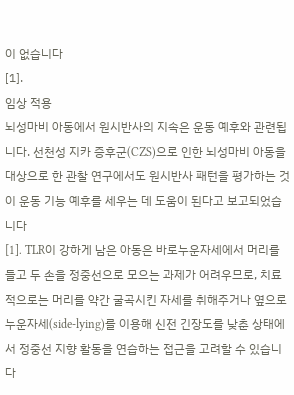이 없습니다
[1].
임상 적용
뇌성마비 아동에서 원시반사의 지속은 운동 예후와 관련됩니다. 선천성 지카 증후군(CZS)으로 인한 뇌성마비 아동을 대상으로 한 관찰 연구에서도 원시반사 패턴을 평가하는 것이 운동 기능 예후를 세우는 데 도움이 된다고 보고되었습니다
[1]. TLR이 강하게 남은 아동은 바로누운자세에서 머리를 들고 두 손을 정중선으로 모으는 과제가 어려우므로, 치료적으로는 머리를 약간 굴곡시킨 자세를 취해주거나 옆으로 누운자세(side-lying)를 이용해 신전 긴장도를 낮춘 상태에서 정중선 지향 활동을 연습하는 접근을 고려할 수 있습니다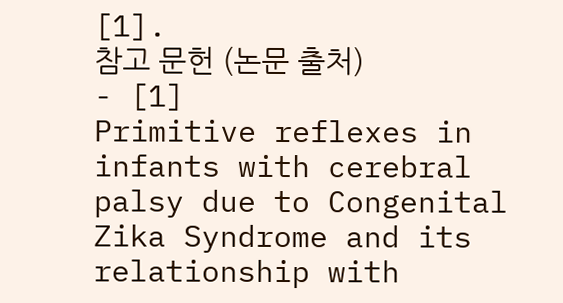[1].
참고 문헌 (논문 출처)
- [1]
Primitive reflexes in infants with cerebral palsy due to Congenital Zika Syndrome and its relationship with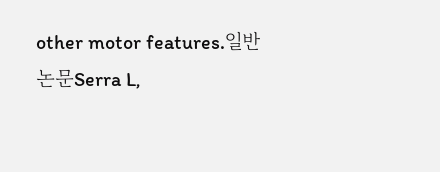other motor features.일반논문Serra L,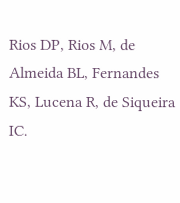Rios DP, Rios M, de Almeida BL, Fernandes KS, Lucena R, de Siqueira IC.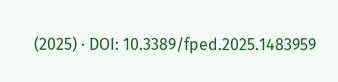(2025) · DOI: 10.3389/fped.2025.1483959